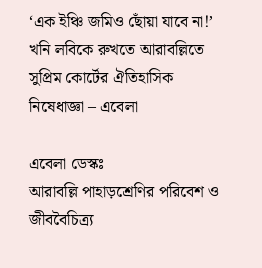‘এক ইঞ্চি জমিও ছোঁয়া যাবে না!’ খনি লবিকে রুখতে আরাবল্লিতে সুপ্রিম কোর্টের ঐতিহাসিক নিষেধাজ্ঞা – এবেলা

এবেলা ডেস্কঃ
আরাবল্লি পাহাড়শ্রেণির পরিবেশ ও জীববৈচিত্র্য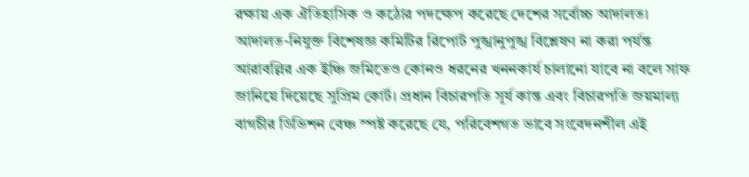রক্ষায় এক ঐতিহাসিক ও কঠোর পদক্ষেপ করেছে দেশের সর্বোচ্চ আদালত। আদালত-নিযুক্ত বিশেষজ্ঞ কমিটির রিপোর্ট পুঙ্খানুপুঙ্খ বিশ্লেষণ না করা পর্যন্ত আরাবল্লির এক ইঞ্চি জমিতেও কোনও ধরনের খননকার্য চালানো যাবে না বলে সাফ জানিয়ে দিয়েছে সুপ্রিম কোর্ট। প্রধান বিচারপতি সূর্য কান্ত এবং বিচারপতি জয়মাল্য বাগচীর ডিভিশন বেঞ্চ স্পষ্ট করেছে যে, পরিবেশগত ভাবে সংবেদনশীল এই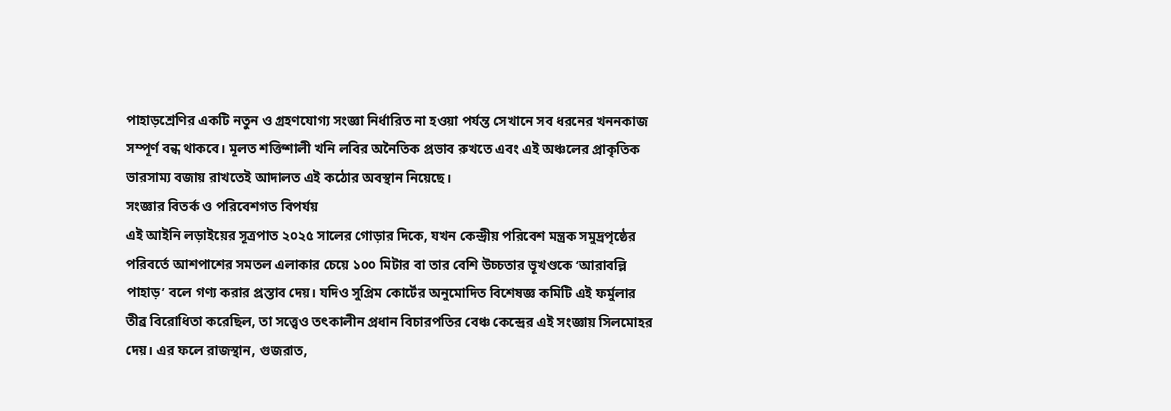পাহাড়শ্রেণির একটি নতুন ও গ্রহণযোগ্য সংজ্ঞা নির্ধারিত না হওয়া পর্যন্ত সেখানে সব ধরনের খননকাজ সম্পূর্ণ বন্ধ থাকবে। মূলত শক্তিশালী খনি লবির অনৈতিক প্রভাব রুখতে এবং এই অঞ্চলের প্রাকৃতিক ভারসাম্য বজায় রাখতেই আদালত এই কঠোর অবস্থান নিয়েছে।
সংজ্ঞার বিতর্ক ও পরিবেশগত বিপর্যয়
এই আইনি লড়াইয়ের সূত্রপাত ২০২৫ সালের গোড়ার দিকে, যখন কেন্দ্রীয় পরিবেশ মন্ত্রক সমুদ্রপৃষ্ঠের পরিবর্তে আশপাশের সমতল এলাকার চেয়ে ১০০ মিটার বা তার বেশি উচ্চতার ভূখণ্ডকে ‘আরাবল্লি পাহাড়’ বলে গণ্য করার প্রস্তাব দেয়। যদিও সুপ্রিম কোর্টের অনুমোদিত বিশেষজ্ঞ কমিটি এই ফর্মুলার তীব্র বিরোধিতা করেছিল, তা সত্ত্বেও তৎকালীন প্রধান বিচারপতির বেঞ্চ কেন্দ্রের এই সংজ্ঞায় সিলমোহর দেয়। এর ফলে রাজস্থান, গুজরাত,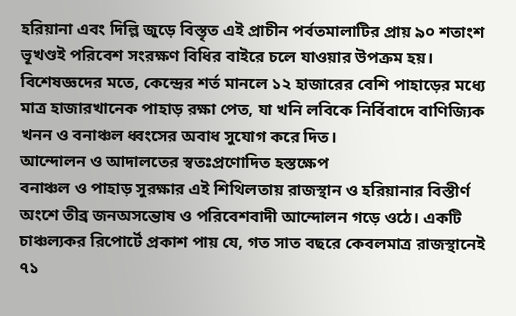হরিয়ানা এবং দিল্লি জুড়ে বিস্তৃত এই প্রাচীন পর্বতমালাটির প্রায় ৯০ শতাংশ ভূখণ্ডই পরিবেশ সংরক্ষণ বিধির বাইরে চলে যাওয়ার উপক্রম হয়। বিশেষজ্ঞদের মতে, কেন্দ্রের শর্ত মানলে ১২ হাজারের বেশি পাহাড়ের মধ্যে মাত্র হাজারখানেক পাহাড় রক্ষা পেত, যা খনি লবিকে নির্বিবাদে বাণিজ্যিক খনন ও বনাঞ্চল ধ্বংসের অবাধ সুযোগ করে দিত।
আন্দোলন ও আদালতের স্বতঃপ্রণোদিত হস্তক্ষেপ
বনাঞ্চল ও পাহাড় সুরক্ষার এই শিথিলতায় রাজস্থান ও হরিয়ানার বিস্তীর্ণ অংশে তীব্র জনঅসন্তোষ ও পরিবেশবাদী আন্দোলন গড়ে ওঠে। একটি চাঞ্চল্যকর রিপোর্টে প্রকাশ পায় যে, গত সাত বছরে কেবলমাত্র রাজস্থানেই ৭১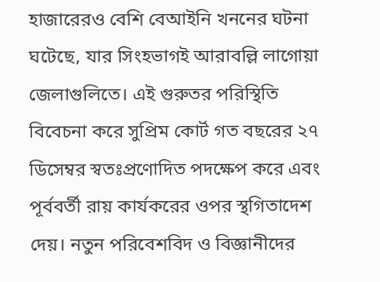হাজারেরও বেশি বেআইনি খননের ঘটনা ঘটেছে, যার সিংহভাগই আরাবল্লি লাগোয়া জেলাগুলিতে। এই গুরুতর পরিস্থিতি বিবেচনা করে সুপ্রিম কোর্ট গত বছরের ২৭ ডিসেম্বর স্বতঃপ্রণোদিত পদক্ষেপ করে এবং পূর্ববর্তী রায় কার্যকরের ওপর স্থগিতাদেশ দেয়। নতুন পরিবেশবিদ ও বিজ্ঞানীদের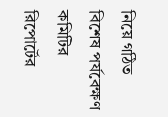নিয়ে গঠিত বিশেষ পর্যবেক্ষণ কমিটির রিপোর্টের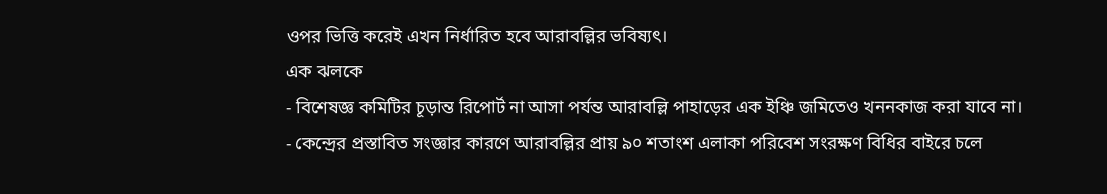ওপর ভিত্তি করেই এখন নির্ধারিত হবে আরাবল্লির ভবিষ্যৎ।
এক ঝলকে
- বিশেষজ্ঞ কমিটির চূড়ান্ত রিপোর্ট না আসা পর্যন্ত আরাবল্লি পাহাড়ের এক ইঞ্চি জমিতেও খননকাজ করা যাবে না।
- কেন্দ্রের প্রস্তাবিত সংজ্ঞার কারণে আরাবল্লির প্রায় ৯০ শতাংশ এলাকা পরিবেশ সংরক্ষণ বিধির বাইরে চলে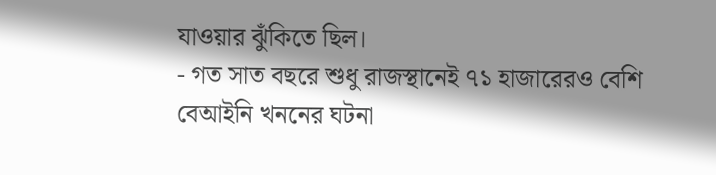যাওয়ার ঝুঁকিতে ছিল।
- গত সাত বছরে শুধু রাজস্থানেই ৭১ হাজারেরও বেশি বেআইনি খননের ঘটনা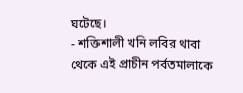ঘটেছে।
- শক্তিশালী খনি লবির থাবা থেকে এই প্রাচীন পর্বতমালাকে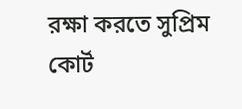রক্ষা করতে সুপ্রিম কোর্ট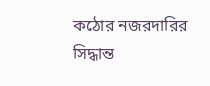কঠোর নজরদারির সিদ্ধান্ত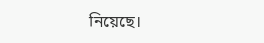নিয়েছে।